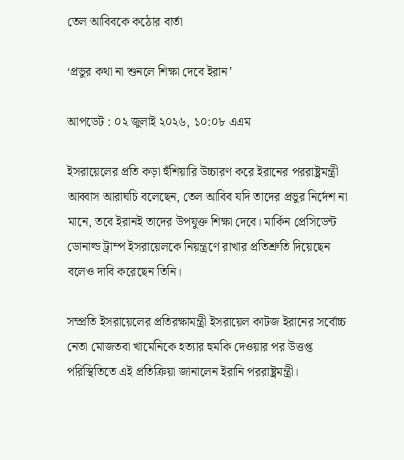তেল আবিবকে কঠোর বার্তা

‘প্রভুর কথা না শুনলে শিক্ষা দেবে ইরান’

আপডেট : ০২ জুলাই ২০২৬, ১০:০৮ এএম

ইসরায়েলের প্রতি কড়া হুঁশিয়ারি উচ্চারণ করে ইরানের পররাষ্ট্রমন্ত্রী আব্বাস আরাঘচি বলেছেন, তেল আবিব যদি তাদের প্রভুর নির্দেশ না মানে, তবে ইরানই তাদের উপযুক্ত শিক্ষা দেবে। মার্কিন প্রেসিডেন্ট ডোনাল্ড ট্রাম্প ইসরায়েলকে নিয়ন্ত্রণে রাখার প্রতিশ্রুতি দিয়েছেন বলেও দাবি করেছেন তিনি।

সম্প্রতি ইসরায়েলের প্রতিরক্ষামন্ত্রী ইসরায়েল কাটজ ইরানের সর্বোচ্চ নেতা মোজতবা খামেনিকে হত্যার হুমকি দেওয়ার পর উত্তপ্ত পরিস্থিতিতে এই প্রতিক্রিয়া জানালেন ইরানি পররাষ্ট্রমন্ত্রী।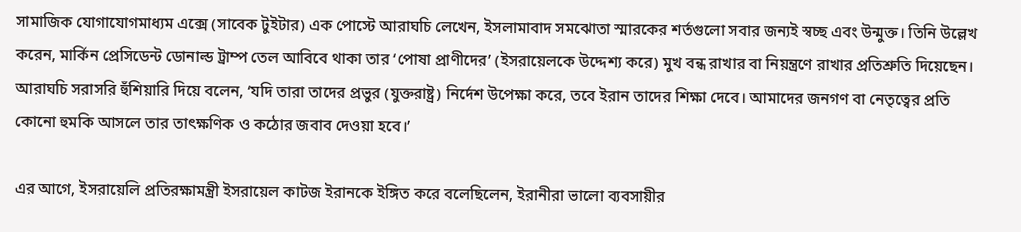সামাজিক যোগাযোগমাধ্যম এক্সে (সাবেক টুইটার) এক পোস্টে আরাঘচি লেখেন, ইসলামাবাদ সমঝোতা স্মারকের শর্তগুলো সবার জন্যই স্বচ্ছ এবং উন্মুক্ত। তিনি উল্লেখ করেন, মার্কিন প্রেসিডেন্ট ডোনাল্ড ট্রাম্প তেল আবিবে থাকা তার ‘পোষা প্রাণীদের’ (ইসরায়েলকে উদ্দেশ্য করে) মুখ বন্ধ রাখার বা নিয়ন্ত্রণে রাখার প্রতিশ্রুতি দিয়েছেন। আরাঘচি সরাসরি হুঁশিয়ারি দিয়ে বলেন, ‘যদি তারা তাদের প্রভুর (যুক্তরাষ্ট্র) নির্দেশ উপেক্ষা করে, তবে ইরান তাদের শিক্ষা দেবে। আমাদের জনগণ বা নেতৃত্বের প্রতি কোনো হুমকি আসলে তার তাৎক্ষণিক ও কঠোর জবাব দেওয়া হবে।’

এর আগে, ইসরায়েলি প্রতিরক্ষামন্ত্রী ইসরায়েল কাটজ ইরানকে ইঙ্গিত করে বলেছিলেন, ইরানীরা ভালো ব্যবসায়ীর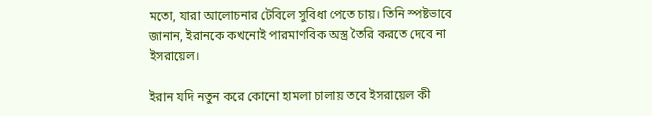মতো, যারা আলোচনার টেবিলে সুবিধা পেতে চায়। তিনি স্পষ্টভাবে জানান, ইরানকে কখনোই পারমাণবিক অস্ত্র তৈরি করতে দেবে না ইসরায়েল।

ইরান যদি নতুন করে কোনো হামলা চালায় তবে ইসরায়েল কী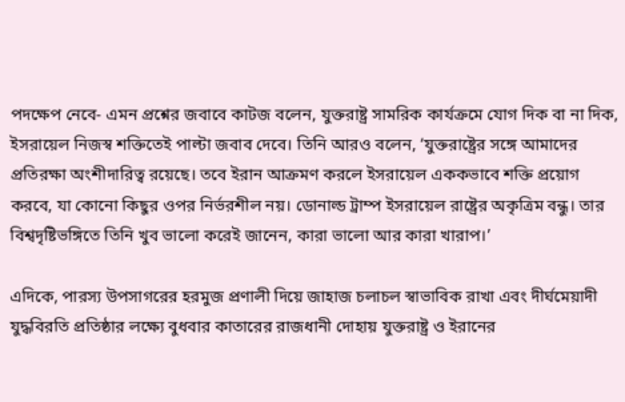পদক্ষেপ নেবে- এমন প্রশ্নের জবাবে কাটজ বলেন, যুক্তরাষ্ট্র সামরিক কার্যক্রমে যোগ দিক বা না দিক, ইসরায়েল নিজস্ব শক্তিতেই পাল্টা জবাব দেবে। তিনি আরও বলেন, ‘যুক্তরাষ্ট্রের সঙ্গে আমাদের প্রতিরক্ষা অংশীদারিত্ব রয়েছে। তবে ইরান আক্রমণ করলে ইসরায়েল এককভাবে শক্তি প্রয়োগ করবে, যা কোনো কিছুর ওপর নির্ভরশীল নয়। ডোনাল্ড ট্রাম্প ইসরায়েল রাষ্ট্রের অকৃত্রিম বন্ধু। তার বিশ্বদৃষ্টিভঙ্গিতে তিনি খুব ভালো করেই জানেন, কারা ভালো আর কারা খারাপ।’

এদিকে, পারস্য উপসাগরের হরমুজ প্রণালী দিয়ে জাহাজ চলাচল স্বাভাবিক রাখা এবং দীর্ঘমেয়াদী যুদ্ধবিরতি প্রতিষ্ঠার লক্ষ্যে বুধবার কাতারের রাজধানী দোহায় যুক্তরাষ্ট্র ও ইরানের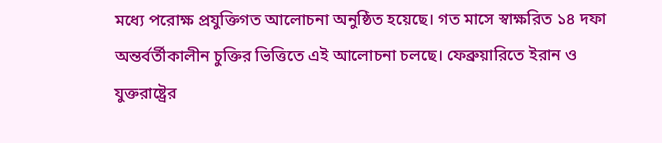মধ্যে পরোক্ষ প্রযুক্তিগত আলোচনা অনুষ্ঠিত হয়েছে। গত মাসে স্বাক্ষরিত ১৪ দফা অন্তর্বর্তীকালীন চুক্তির ভিত্তিতে এই আলোচনা চলছে। ফেব্রুয়ারিতে ইরান ও যুক্তরাষ্ট্রের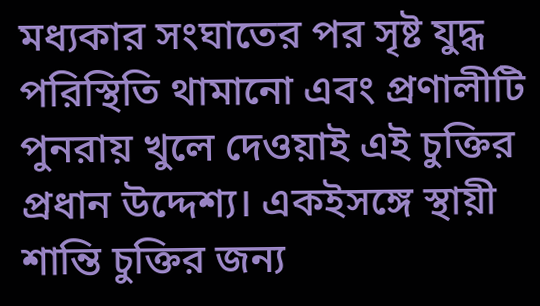মধ্যকার সংঘাতের পর সৃষ্ট যুদ্ধ পরিস্থিতি থামানো এবং প্রণালীটি পুনরায় খুলে দেওয়াই এই চুক্তির প্রধান উদ্দেশ্য। একইসঙ্গে স্থায়ী শান্তি চুক্তির জন্য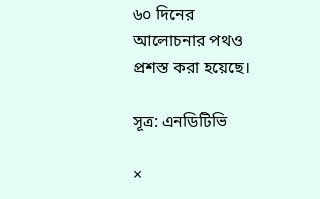৬০ দিনের আলোচনার পথও প্রশস্ত করা হয়েছে।

সূত্র: এনডিটিভি

×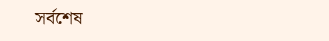সর্বশেষ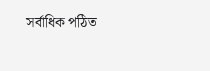সর্বাধিক পঠিত